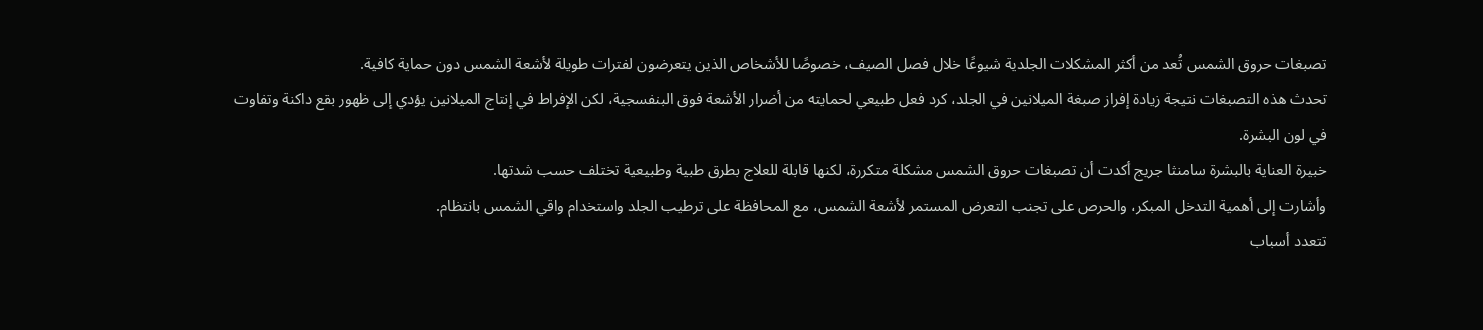تصبغات حروق الشمس تُعد من أكثر المشكلات الجلدية شيوعًا خلال فصل الصيف، خصوصًا للأشخاص الذين يتعرضون لفترات طويلة لأشعة الشمس دون حماية كافية.
تحدث هذه التصبغات نتيجة زيادة إفراز صبغة الميلانين في الجلد، كرد فعل طبيعي لحمايته من أضرار الأشعة فوق البنفسجية، لكن الإفراط في إنتاج الميلانين يؤدي إلى ظهور بقع داكنة وتفاوت في لون البشرة.
خبيرة العناية بالبشرة سامنثا جريج أكدت أن تصبغات حروق الشمس مشكلة متكررة، لكنها قابلة للعلاج بطرق طبية وطبيعية تختلف حسب شدتها.
وأشارت إلى أهمية التدخل المبكر، والحرص على تجنب التعرض المستمر لأشعة الشمس، مع المحافظة على ترطيب الجلد واستخدام واقي الشمس بانتظام.
تتعدد أسباب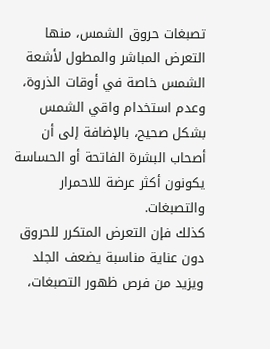تصبغات حروق الشمس، منها التعرض المباشر والمطول لأشعة الشمس خاصة في أوقات الذروة، وعدم استخدام واقي الشمس بشكل صحيح، بالإضافة إلى أن أصحاب البشرة الفاتحة أو الحساسة يكونون أكثر عرضة للاحمرار والتصبغات.
كذلك فإن التعرض المتكرر للحروق دون عناية مناسبة يضعف الجلد ويزيد من فرص ظهور التصبغات،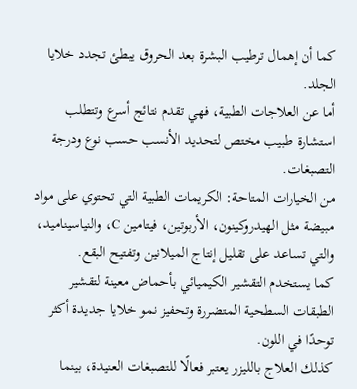كما أن إهمال ترطيب البشرة بعد الحروق يبطئ تجدد خلايا الجلد.
أما عن العلاجات الطبية، فهي تقدم نتائج أسرع وتتطلب استشارة طبيب مختص لتحديد الأنسب حسب نوع ودرجة التصبغات.
من الخيارات المتاحة: الكريمات الطبية التي تحتوي على مواد مبيضة مثل الهيدروكينون، الأربوتين، فيتامين C، والنياسيناميد، والتي تساعد على تقليل إنتاج الميلانين وتفتيح البقع.
كما يستخدم التقشير الكيميائي بأحماض معينة لتقشير الطبقات السطحية المتضررة وتحفيز نمو خلايا جديدة أكثر توحدًا في اللون.
كذلك العلاج بالليزر يعتبر فعالًا للتصبغات العنيدة، بينما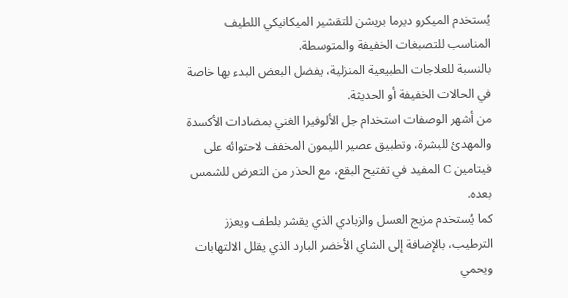يُستخدم الميكرو ديرما بريشن للتقشير الميكانيكي اللطيف المناسب للتصبغات الخفيفة والمتوسطة.
بالنسبة للعلاجات الطبيعية المنزلية، يفضل البعض البدء بها خاصة في الحالات الخفيفة أو الحديثة.
من أشهر الوصفات استخدام جل الألوفيرا الغني بمضادات الأكسدة والمهدئ للبشرة، وتطبيق عصير الليمون المخفف لاحتوائه على فيتامين C المفيد في تفتيح البقع، مع الحذر من التعرض للشمس بعده.
كما يُستخدم مزيج العسل والزبادي الذي يقشر بلطف ويعزز الترطيب، بالإضافة إلى الشاي الأخضر البارد الذي يقلل الالتهابات ويحمي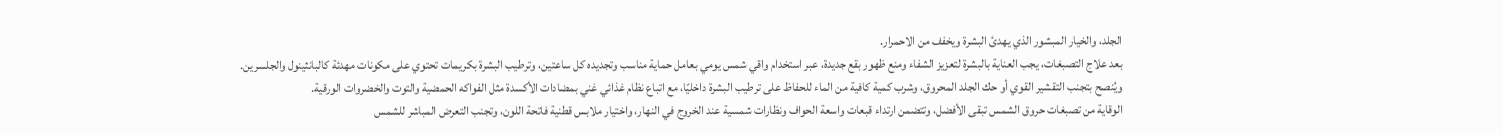الجلد، والخيار المبشور الذي يهدئ البشرة ويخفف من الاحمرار.
بعد علاج التصبغات، يجب العناية بالبشرة لتعزيز الشفاء ومنع ظهور بقع جديدة، عبر استخدام واقي شمس يومي بعامل حماية مناسب وتجديده كل ساعتين، وترطيب البشرة بكريمات تحتوي على مكونات مهدئة كالبانثينول والجلسرين.
ويُنصح بتجنب التقشير القوي أو حك الجلد المحروق، وشرب كمية كافية من الماء للحفاظ على ترطيب البشرة داخليًا، مع اتباع نظام غذائي غني بمضادات الأكسدة مثل الفواكه الحمضية والتوت والخضروات الورقية.
الوقاية من تصبغات حروق الشمس تبقى الأفضل، وتتضمن ارتداء قبعات واسعة الحواف ونظارات شمسية عند الخروج في النهار، واختيار ملابس قطنية فاتحة اللون، وتجنب التعرض المباشر للشمس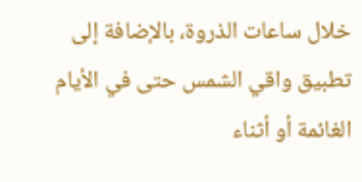خلال ساعات الذروة، بالإضافة إلى تطبيق واقي الشمس حتى في الأيام الغائمة أو أثناء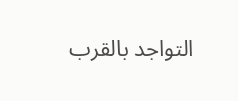التواجد بالقرب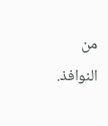من النوافذ.